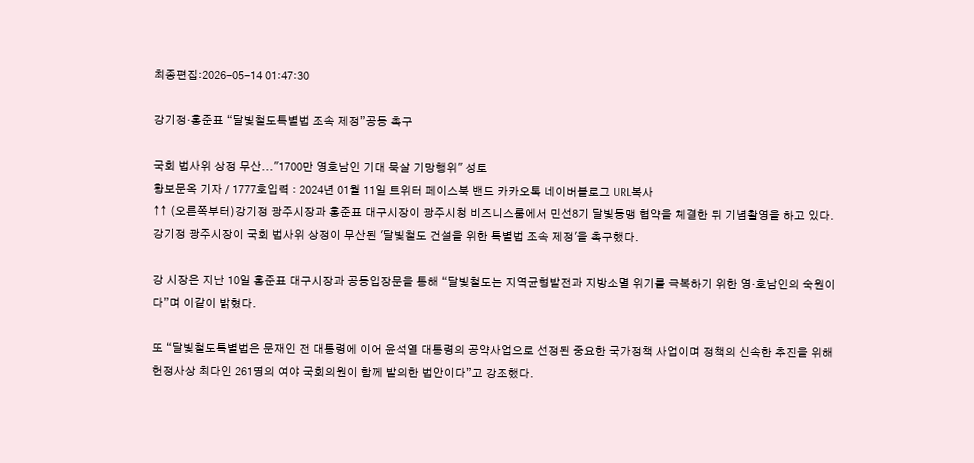최종편집:2026-05-14 01:47:30

강기정·홍준표 “달빛철도특별법 조속 제정”공동 촉구

국회 법사위 상정 무산..."1700만 영호남인 기대 묵살 기망행위" 성토
황보문옥 기자 / 1777호입력 : 2024년 01월 11일 트위터 페이스북 밴드 카카오톡 네이버블로그 URL복사
↑↑ (오른쪽부터)강기정 광주시장과 홍준표 대구시장이 광주시청 비즈니스룸에서 민선8기 달빛동맹 협약을 체결한 뒤 기념촬영을 하고 있다.
강기정 광주시장이 국회 법사위 상정이 무산된 '달빛철도 건설을 위한 특별법 조속 제정'을 촉구했다.

강 시장은 지난 10일 홍준표 대구시장과 공동입장문을 통해 “달빛철도는 지역균형발전과 지방소멸 위기를 극복하기 위한 영·호남인의 숙원이다”며 이같이 밝혔다.

또 “달빛철도특별법은 문재인 전 대통령에 이어 윤석열 대통령의 공약사업으로 선정된 중요한 국가정책 사업이며 정책의 신속한 추진을 위해 헌정사상 최다인 261명의 여야 국회의원이 함께 발의한 법안이다”고 강조했다.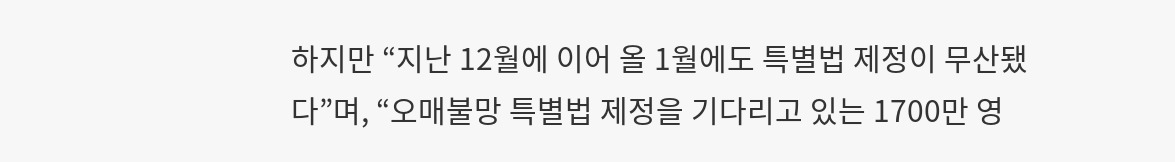하지만 “지난 12월에 이어 올 1월에도 특별법 제정이 무산됐다”며, “오매불망 특별법 제정을 기다리고 있는 1700만 영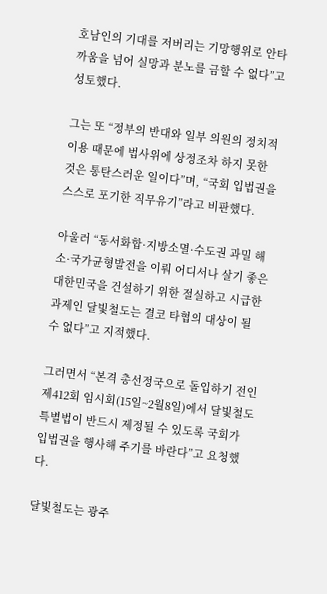호남인의 기대를 저버리는 기망행위로 안타까움을 넘어 실망과 분노를 금할 수 없다”고 성토했다.

그는 또 “정부의 반대와 일부 의원의 정치적 이용 때문에 법사위에 상정조차 하지 못한 것은 통탄스러운 일이다”며, “국회 입법권을 스스로 포기한 직무유기”라고 비판했다.

아울러 “동서화합·지방소멸·수도권 과밀 해소·국가균형발전을 이뤄 어디서나 살기 좋은 대한민국을 건설하기 위한 절실하고 시급한 과제인 달빛철도는 결코 타협의 대상이 될 수 없다”고 지적했다.

그러면서 “본격 총선정국으로 돌입하기 전인 제412회 임시회(15일~2월8일)에서 달빛철도특별법이 반드시 제정될 수 있도록 국회가 입법권을 행사해 주기를 바란다”고 요청했다.

달빛철도는 광주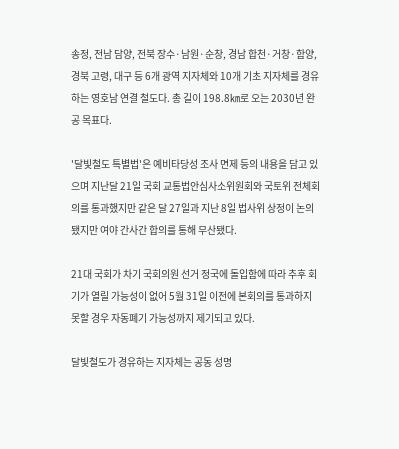송정, 전남 담양, 전북 장수·남원·순창, 경남 합천·거창·함양, 경북 고령, 대구 등 6개 광역 지자체와 10개 기초 지자체를 경유하는 영호남 연결 철도다. 총 길이 198.8㎞로 오는 2030년 완공 목표다.

'달빛철도 특별법'은 예비타당성 조사 면제 등의 내용을 담고 있으며 지난달 21일 국회 교통법안심사소위원회와 국토위 전체회의를 통과했지만 같은 달 27일과 지난 8일 법사위 상정이 논의됐지만 여야 간사간 합의를 통해 무산됐다.

21대 국회가 차기 국회의원 선거 정국에 돌입함에 따라 추후 회기가 열릴 가능성이 없어 5월 31일 이전에 본회의를 통과하지 못할 경우 자동폐기 가능성까지 제기되고 있다.

달빛철도가 경유하는 지자체는 공동 성명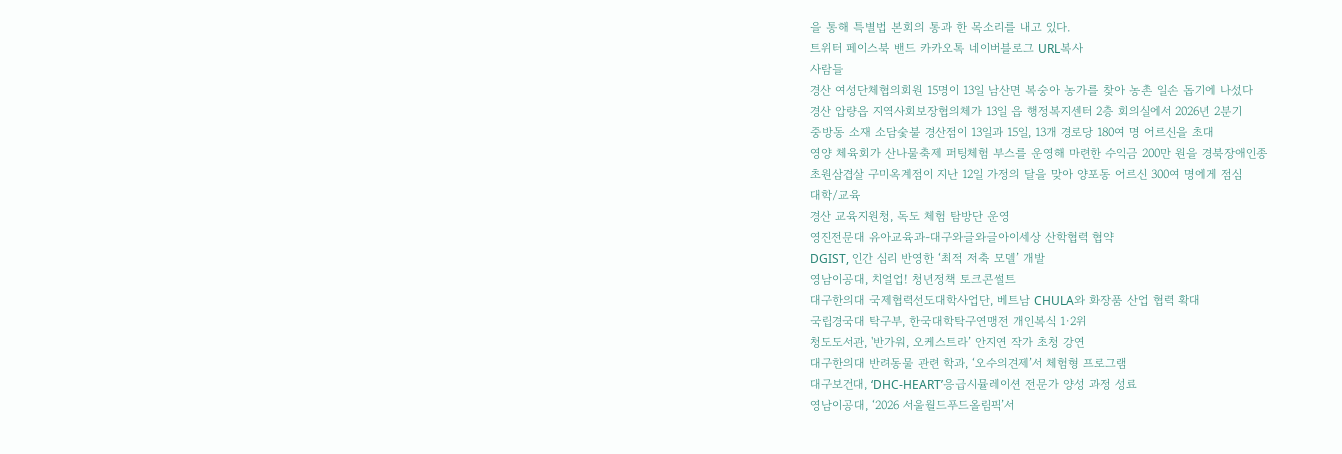을 통해 특별법 본회의 통과 한 목소리를 내고 있다.
트위터 페이스북 밴드 카카오톡 네이버블로그 URL복사
사람들
경산 여성단체협의회원 15명이 13일 남산면 복숭아 농가를 찾아 농촌 일손 돕기에 나섰다
경산 압량읍 지역사회보장협의체가 13일 읍 행정복지센터 2층 회의실에서 2026년 2분기
중방동 소재 소담숯불 경산점이 13일과 15일, 13개 경로당 180여 명 어르신을 초대
영양 체육회가 산나물축제 퍼팅체험 부스를 운영해 마련한 수익금 200만 원을 경북장애인종
초원삼겹살 구미옥계점이 지난 12일 가정의 달을 맞아 양포동 어르신 300여 명에게 점심
대학/교육
경산 교육지원청, 독도 체험 탐방단 운영
영진전문대 유아교육과-대구와글와글아이세상 산학협력 협약
DGIST, 인간 심리 반영한 ‘최적 저축 모델’ 개발
영남이공대, 치얼업! 청년정책 토크콘썰트
대구한의대 국제협력선도대학사업단, 베트남 CHULA와 화장품 산업 협력 확대
국립경국대 탁구부, 한국대학탁구연맹전 개인복식 1·2위
청도도서관, '반가워, 오케스트라’ 안지연 작가 초청 강연
대구한의대 반려동물 관련 학과, ‘오수의견제’서 체험형 프로그램
대구보건대, ‘DHC-HEART’응급시뮬레이션 전문가 양성 과정 성료
영남이공대, ‘2026 서울월드푸드올림픽’서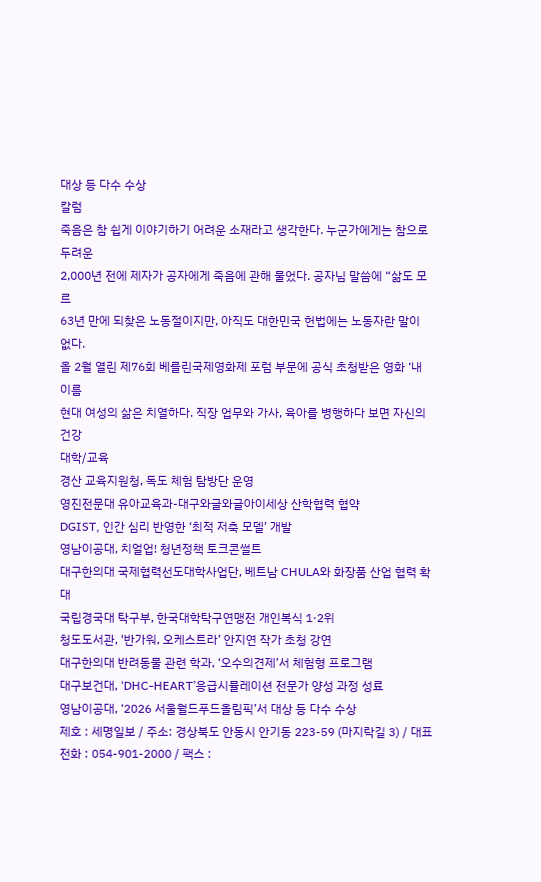대상 등 다수 수상
칼럼
죽음은 참 쉽게 이야기하기 어려운 소재라고 생각한다. 누군가에게는 참으로 두려운
2,000년 전에 제자가 공자에게 죽음에 관해 물었다. 공자님 말씀에 “삶도 모르
63년 만에 되찾은 노동절이지만, 아직도 대한민국 헌법에는 노동자란 말이 없다.
올 2월 열린 제76회 베를린국제영화제 포럼 부문에 공식 초청받은 영화 ‘내 이름
현대 여성의 삶은 치열하다. 직장 업무와 가사, 육아를 병행하다 보면 자신의 건강
대학/교육
경산 교육지원청, 독도 체험 탐방단 운영
영진전문대 유아교육과-대구와글와글아이세상 산학협력 협약
DGIST, 인간 심리 반영한 ‘최적 저축 모델’ 개발
영남이공대, 치얼업! 청년정책 토크콘썰트
대구한의대 국제협력선도대학사업단, 베트남 CHULA와 화장품 산업 협력 확대
국립경국대 탁구부, 한국대학탁구연맹전 개인복식 1·2위
청도도서관, '반가워, 오케스트라’ 안지연 작가 초청 강연
대구한의대 반려동물 관련 학과, ‘오수의견제’서 체험형 프로그램
대구보건대, ‘DHC-HEART’응급시뮬레이션 전문가 양성 과정 성료
영남이공대, ‘2026 서울월드푸드올림픽’서 대상 등 다수 수상
제호 : 세명일보 / 주소: 경상북도 안동시 안기동 223-59 (마지락길 3) / 대표전화 : 054-901-2000 / 팩스 :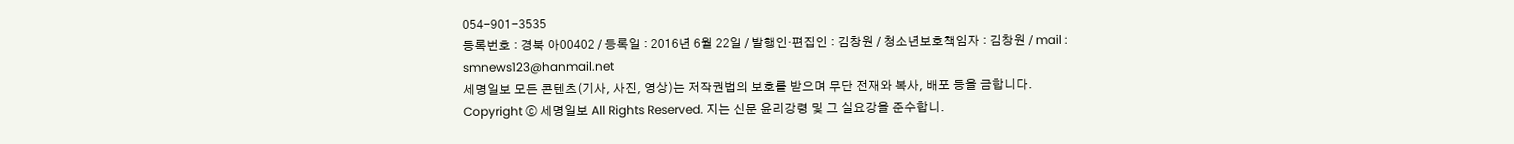054-901-3535
등록번호 : 경북 아00402 / 등록일 : 2016년 6월 22일 / 발행인·편집인 : 김창원 / 청소년보호책임자 : 김창원 / mail : smnews123@hanmail.net
세명일보 모든 콘텐츠(기사, 사진, 영상)는 저작권법의 보호를 받으며 무단 전재와 복사, 배포 등을 금합니다.
Copyright ⓒ 세명일보 All Rights Reserved. 지는 신문 윤리강령 및 그 실요강을 준수합니.